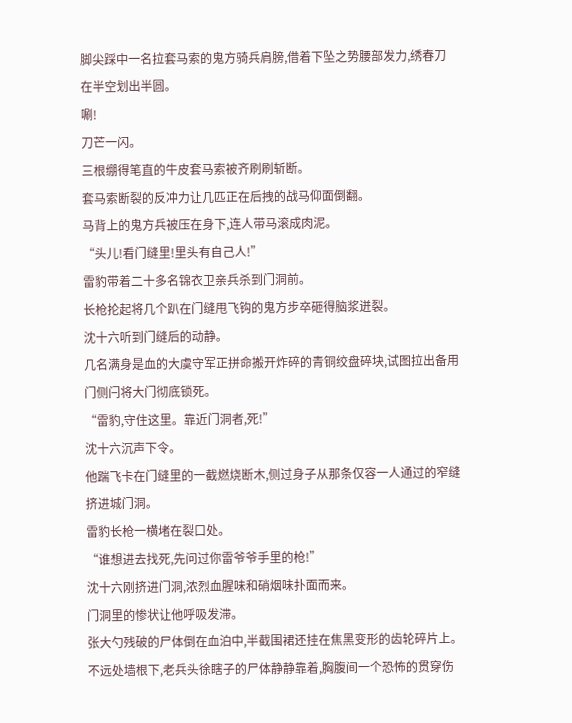脚尖踩中一名拉套马索的鬼方骑兵肩膀,借着下坠之势腰部发力,绣春刀在半空划出半圆。
唰!
刀芒一闪。
三根绷得笔直的牛皮套马索被齐刷刷斩断。
套马索断裂的反冲力让几匹正在后拽的战马仰面倒翻。
马背上的鬼方兵被压在身下,连人带马滚成肉泥。
“头儿!看门缝里!里头有自己人!”
雷豹带着二十多名锦衣卫亲兵杀到门洞前。
长枪抡起将几个趴在门缝甩飞钩的鬼方步卒砸得脑浆迸裂。
沈十六听到门缝后的动静。
几名满身是血的大虞守军正拼命搬开炸碎的青铜绞盘碎块,试图拉出备用门侧闩将大门彻底锁死。
“雷豹,守住这里。靠近门洞者,死!”
沈十六沉声下令。
他踹飞卡在门缝里的一截燃烧断木,侧过身子从那条仅容一人通过的窄缝挤进城门洞。
雷豹长枪一横堵在裂口处。
“谁想进去找死,先问过你雷爷爷手里的枪!”
沈十六刚挤进门洞,浓烈血腥味和硝烟味扑面而来。
门洞里的惨状让他呼吸发滞。
张大勺残破的尸体倒在血泊中,半截围裙还挂在焦黑变形的齿轮碎片上。
不远处墙根下,老兵头徐瞎子的尸体静静靠着,胸腹间一个恐怖的贯穿伤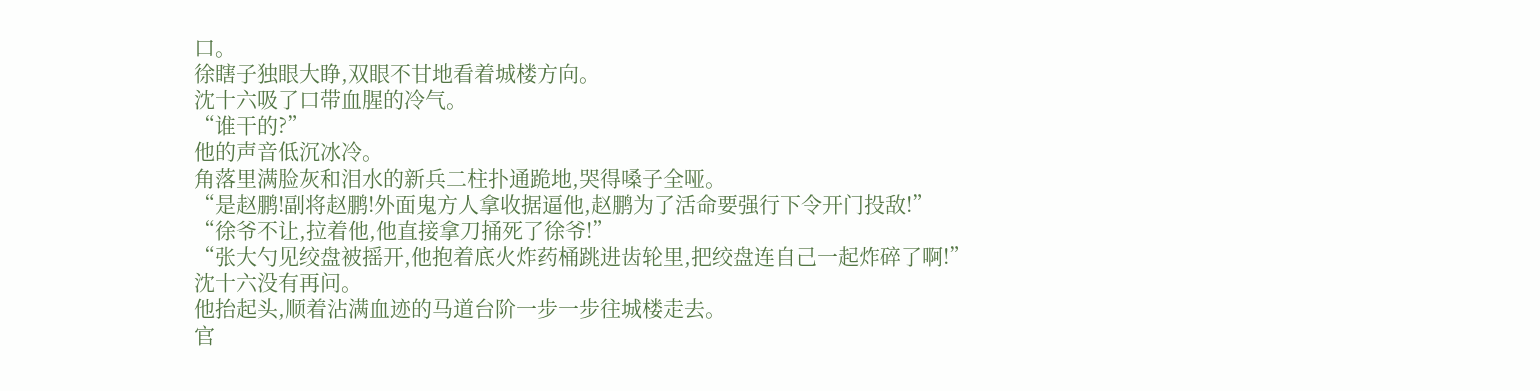口。
徐瞎子独眼大睁,双眼不甘地看着城楼方向。
沈十六吸了口带血腥的冷气。
“谁干的?”
他的声音低沉冰冷。
角落里满脸灰和泪水的新兵二柱扑通跪地,哭得嗓子全哑。
“是赵鹏!副将赵鹏!外面鬼方人拿收据逼他,赵鹏为了活命要强行下令开门投敌!”
“徐爷不让,拉着他,他直接拿刀捅死了徐爷!”
“张大勺见绞盘被摇开,他抱着底火炸药桶跳进齿轮里,把绞盘连自己一起炸碎了啊!”
沈十六没有再问。
他抬起头,顺着沾满血迹的马道台阶一步一步往城楼走去。
官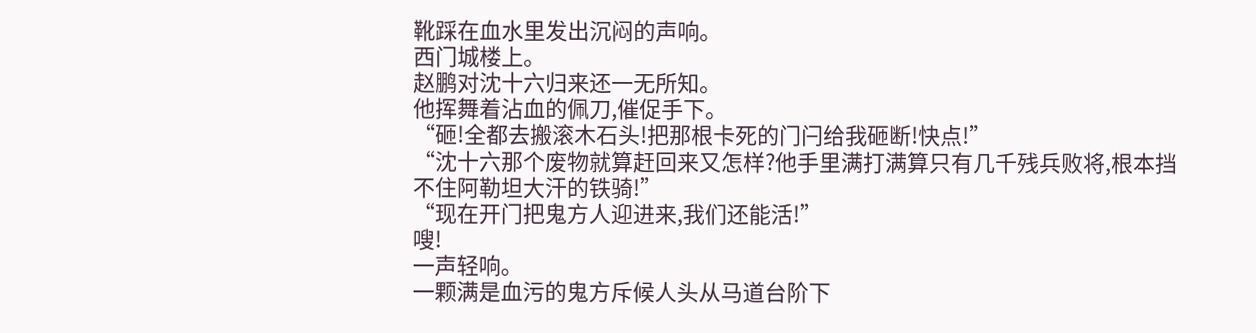靴踩在血水里发出沉闷的声响。
西门城楼上。
赵鹏对沈十六归来还一无所知。
他挥舞着沾血的佩刀,催促手下。
“砸!全都去搬滚木石头!把那根卡死的门闩给我砸断!快点!”
“沈十六那个废物就算赶回来又怎样?他手里满打满算只有几千残兵败将,根本挡不住阿勒坦大汗的铁骑!”
“现在开门把鬼方人迎进来,我们还能活!”
嗖!
一声轻响。
一颗满是血污的鬼方斥候人头从马道台阶下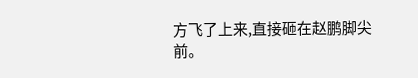方飞了上来,直接砸在赵鹏脚尖前。